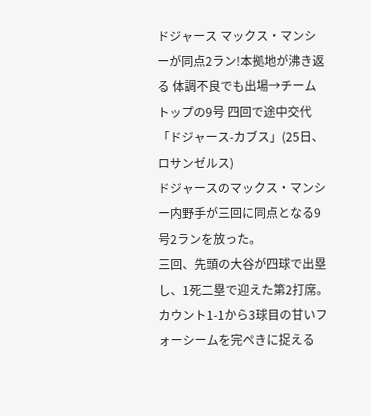ドジャース マックス・マンシーが同点2ラン!本拠地が沸き返る 体調不良でも出場→チームトップの9号 四回で途中交代
「ドジャース-カブス」(25日、ロサンゼルス)
ドジャースのマックス・マンシー内野手が三回に同点となる9号2ランを放った。
三回、先頭の大谷が四球で出塁し、1死二塁で迎えた第2打席。カウント1-1から3球目の甘いフォーシームを完ぺきに捉える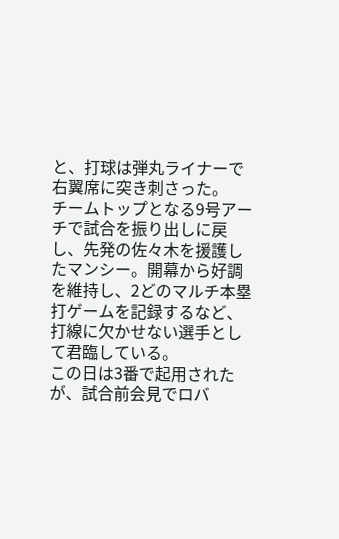と、打球は弾丸ライナーで右翼席に突き刺さった。
チームトップとなる9号アーチで試合を振り出しに戻し、先発の佐々木を援護したマンシー。開幕から好調を維持し、2どのマルチ本塁打ゲームを記録するなど、打線に欠かせない選手として君臨している。
この日は3番で起用されたが、試合前会見でロバ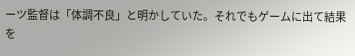ーツ監督は「体調不良」と明かしていた。それでもゲームに出て結果を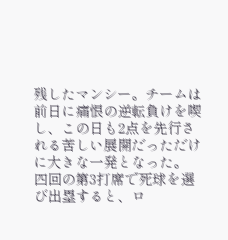残したマンシー。チームは前日に痛恨の逆転負けを喫し、この日も2点を先行される苦しい展開だっただけに大きな一発となった。
四回の第3打席で死球を選び出塁すると、ロ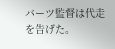バーツ監督は代走を告げた。